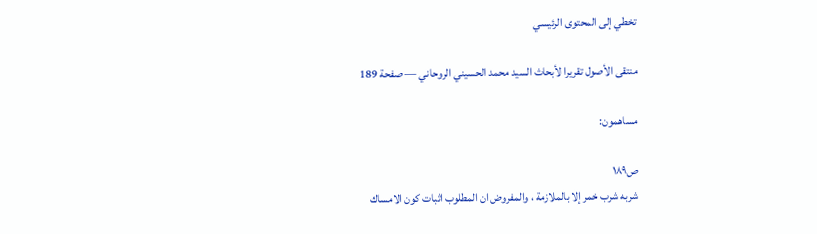تخطي إلى المحتوى الرئيسي

منتقى الأصول تقريرا لأبحاث السيد محمد الحسيني الروحاني — صفحة 189

مساهمون:

ص١٨٩
شربه شرب خمر إلا بالملازمة ، والمفروض ان المطلوب اثبات كون الامساك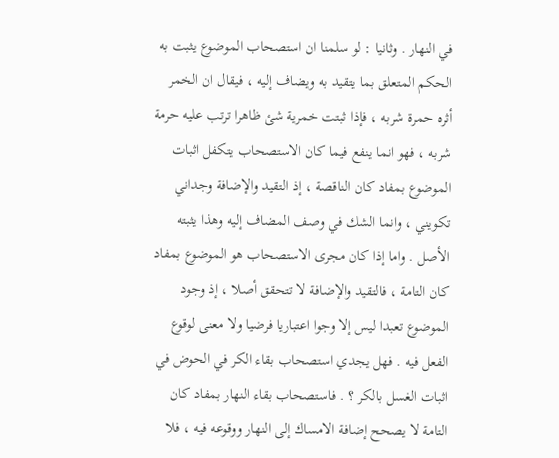في النهار . وثانيا : لو سلمنا ان استصحاب الموضوع يثبت به الحكم المتعلق بما يتقيد به ويضاف إليه ، فيقال ان الخمر أثره حمرة شربه ، فإذا ثبتت خمرية شئ ظاهرا ترتب عليه حرمة شربه ، فهو انما ينفع فيما كان الاستصحاب يتكفل اثبات الموضوع بمفاد كان الناقصة ، إذ التقيد والإضافة وجداني تكويني ، وانما الشك في وصف المضاف إليه وهذا يثبته الأصل . واما إذا كان مجرى الاستصحاب هو الموضوع بمفاد كان التامة ، فالتقيد والإضافة لا تتحقق أصلا ، إذ وجود الموضوع تعبدا ليس إلا وجوا اعتباريا فرضيا ولا معنى لوقوع الفعل فيه . فهل يجدي استصحاب بقاء الكر في الحوض في اثبات الغسل بالكر ؟ . فاستصحاب بقاء النهار بمفاد كان التامة لا يصحح إضافة الامساك إلى النهار ووقوعه فيه ، فلا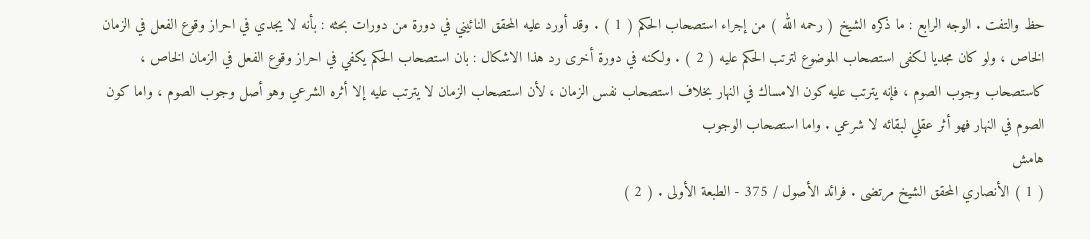حظ والتفت . الوجه الرابع : ما ذكره الشيخ ( رحمه الله ) من إجراء استصحاب الحكم ( 1 ) . وقد أورد عليه المحقق النائيني في دورة من دورات بحثه : بأنه لا يجدي في احراز وقوع الفعل في الزمان الخاص ، ولو كان مجديا لكفى استصحاب الموضوع لترتب الحكم عليه ( 2 ) . ولكنه في دورة أخرى رد هذا الاشكال : بان استصحاب الحكم يكفي في احراز وقوع الفعل في الزمان الخاص ، كاستصحاب وجوب الصوم ، فإنه يترتب عليه كون الامساك في النهار بخلاف استصحاب نفس الزمان ، لأن استصحاب الزمان لا يترتب عليه إلا أثره الشرعي وهو أصل وجوب الصوم ، واما كون الصوم في النهار فهو أثر عقلي لبقائه لا شرعي . واما استصحاب الوجوب
هامش
( 1 ) الأنصاري المحقق الشيخ مرتضى . فرائد الأصول / 375 - الطبعة الأولى . ( 2 )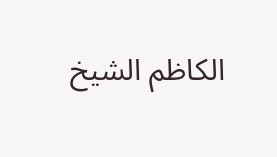الكاظم الشيخ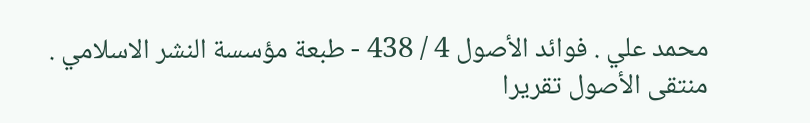محمد علي . فوائد الأصول 4 / 438 - طبعة مؤسسة النشر الاسلامي .
منتقى الأصول تقريرا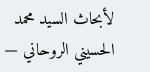لأبحاث السيد محمد الحسيني الروحاني —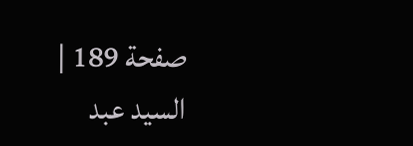صفحة 189 | السيد عبد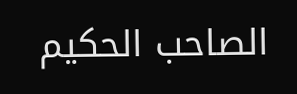الصاحب الحكيم